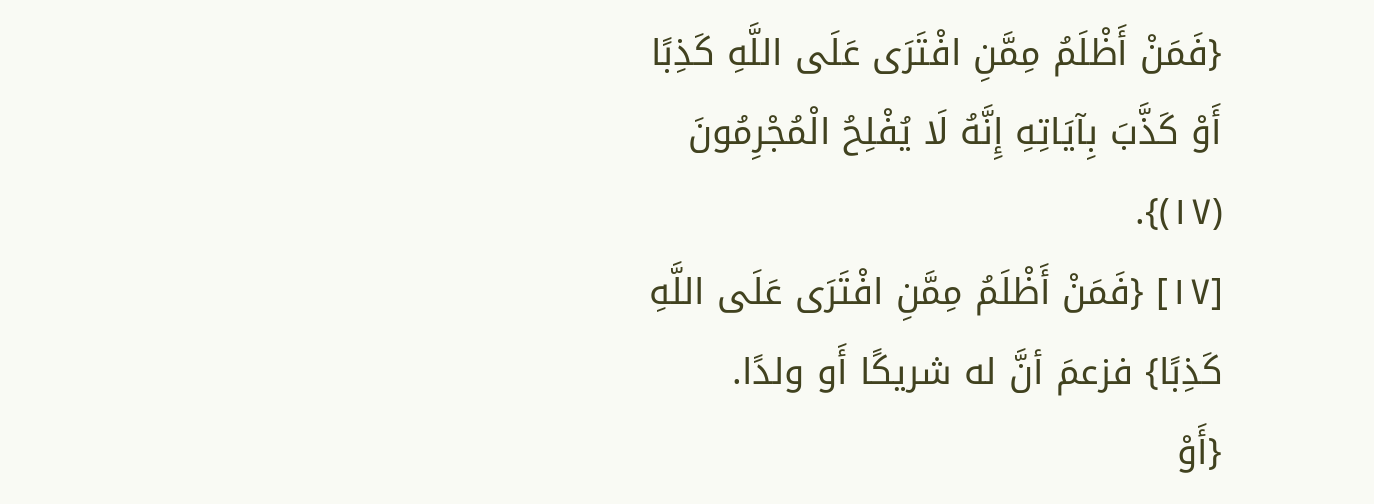{فَمَنْ أَظْلَمُ مِمَّنِ افْتَرَى عَلَى اللَّهِ كَذِبًا أَوْ كَذَّبَ بِآيَاتِهِ إِنَّهُ لَا يُفْلِحُ الْمُجْرِمُونَ (١٧)}.
[١٧] {فَمَنْ أَظْلَمُ مِمَّنِ افْتَرَى عَلَى اللَّهِ كَذِبًا} فزعمَ أنَّ له شريكًا أَو ولدًا.
{أَوْ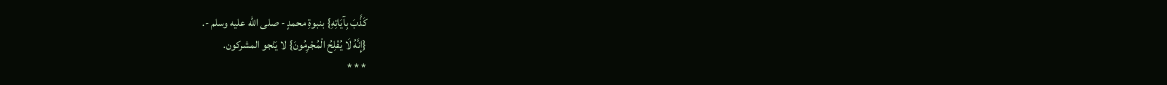كَذَّبَ بِآيَاتِهِ} بنبوةِ محمدٍ - صلى الله عليه وسلم -.
{إِنَّهُ لَا يُفْلِحُ الْمُجْرِمُونَ} لا يَنْجو المشركون.
* * *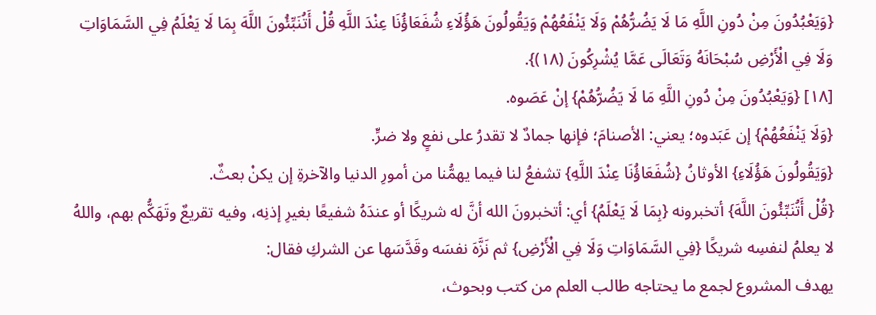{وَيَعْبُدُونَ مِنْ دُونِ اللَّهِ مَا لَا يَضُرُّهُمْ وَلَا يَنْفَعُهُمْ وَيَقُولُونَ هَؤُلَاءِ شُفَعَاؤُنَا عِنْدَ اللَّهِ قُلْ أَتُنَبِّئُونَ اللَّهَ بِمَا لَا يَعْلَمُ فِي السَّمَاوَاتِ وَلَا فِي الْأَرْضِ سُبْحَانَهُ وَتَعَالَى عَمَّا يُشْرِكُونَ (١٨)}.
[١٨] {وَيَعْبُدُونَ مِنْ دُونِ اللَّهِ مَا لَا يَضُرُّهُمْ} إنْ عَصَوه.
{وَلَا يَنْفَعُهُمْ} إن عَبَدوه؛ يعني: الأصنامَ؛ فإنها جمادٌ لا تقدرُ على نفعٍ ولا ضرٍّ.
{وَيَقُولُونَ هَؤُلَاءِ} الأوثانُ {شُفَعَاؤُنَا عِنْدَ اللَّهِ} تشفعُ لنا فيما يهمُّنا من أمورِ الدنيا والآخرةِ إن يكنْ بعثٌ.
{قُلْ أَتُنَبِّئُونَ اللَّهَ} أتخبرونه {بِمَا لَا يَعْلَمُ} أي: أتخبرونَ الله أنَّ له شريكًا أو عندَهُ شفيعًا بغيرِ إذنِه، وفيه تقريعٌ وتَهَكُّم بهم، واللهُ لا يعلمُ لنفسِه شريكًا {فِي السَّمَاوَاتِ وَلَا فِي الْأَرْضِ} ثم نَزَّهَ نفسَه وقَدَّسَها عن الشركِ فقال:
يهدف المشروع لجمع ما يحتاجه طالب العلم من كتب وبحوث،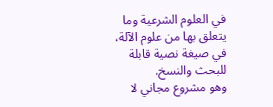في العلوم الشرعية وما يتعلق بها من علوم الآلة، في صيغة نصية قابلة للبحث والنسخ.
وهو مشروع مجاني لا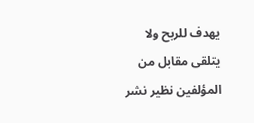يهدف للربح ولا يتلقى مقابل من المؤلفين نظير نشر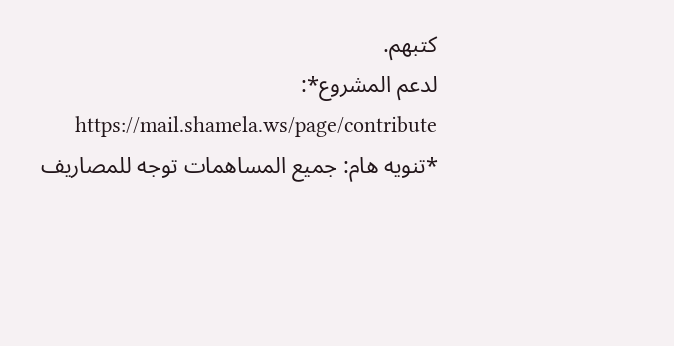كتبهم.
لدعم المشروع*: https://mail.shamela.ws/page/contribute
*تنويه هام: جميع المساهمات توجه للمصاريف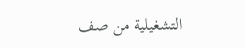التشغيلية من صف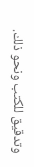وتدقيق للكتب ونحو ذلك.